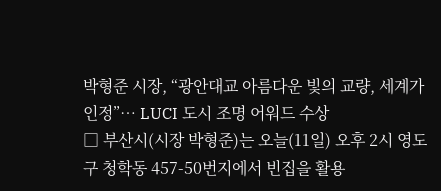박형준 시장, “광안대교 아름다운 빛의 교량, 세계가 인정”… LUCI 도시 조명 어워드 수상
□ 부산시(시장 박형준)는 오늘(11일) 오후 2시 영도구 청학동 457-50번지에서 빈집을 활용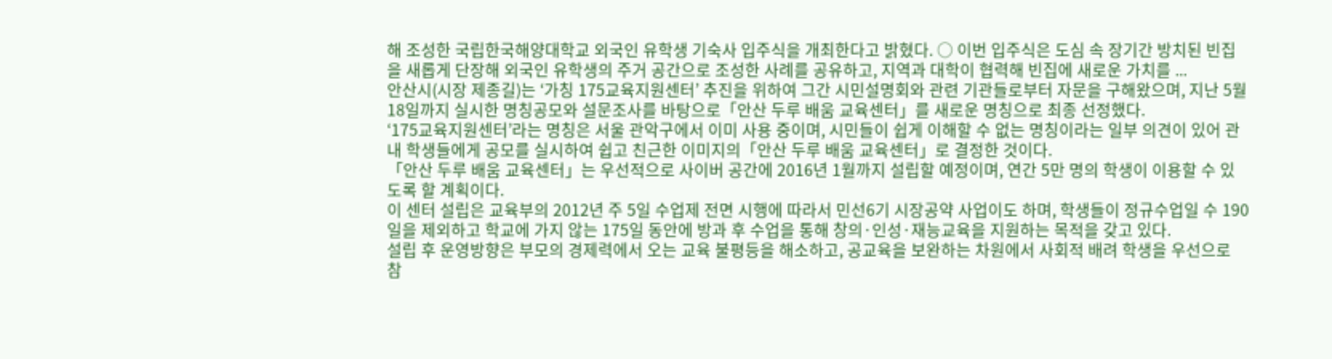해 조성한 국립한국해양대학교 외국인 유학생 기숙사 입주식을 개최한다고 밝혔다. ○ 이번 입주식은 도심 속 장기간 방치된 빈집을 새롭게 단장해 외국인 유학생의 주거 공간으로 조성한 사례를 공유하고, 지역과 대학이 협력해 빈집에 새로운 가치를 ...
안산시(시장 제종길)는 ‘가칭 175교육지원센터’ 추진을 위하여 그간 시민설명회와 관련 기관들로부터 자문을 구해왔으며, 지난 5월 18일까지 실시한 명칭공모와 설문조사를 바탕으로「안산 두루 배움 교육센터」를 새로운 명칭으로 최종 선정했다.
‘175교육지원센터’라는 명칭은 서울 관악구에서 이미 사용 중이며, 시민들이 쉽게 이해할 수 없는 명칭이라는 일부 의견이 있어 관내 학생들에게 공모를 실시하여 쉽고 친근한 이미지의「안산 두루 배움 교육센터」로 결정한 것이다.
「안산 두루 배움 교육센터」는 우선적으로 사이버 공간에 2016년 1월까지 설립할 예정이며, 연간 5만 명의 학생이 이용할 수 있도록 할 계획이다.
이 센터 설립은 교육부의 2012년 주 5일 수업제 전면 시행에 따라서 민선6기 시장공약 사업이도 하며, 학생들이 정규수업일 수 190일을 제외하고 학교에 가지 않는 175일 동안에 방과 후 수업을 통해 창의·인성·재능교육을 지원하는 목적을 갖고 있다.
설립 후 운영방향은 부모의 경제력에서 오는 교육 불평등을 해소하고, 공교육을 보완하는 차원에서 사회적 배려 학생을 우선으로 참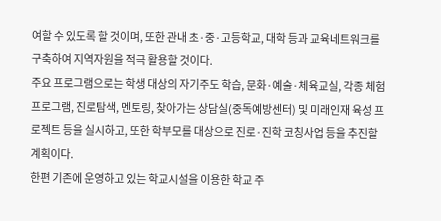여할 수 있도록 할 것이며, 또한 관내 초·중·고등학교, 대학 등과 교육네트워크를 구축하여 지역자원을 적극 활용할 것이다.
주요 프로그램으로는 학생 대상의 자기주도 학습, 문화·예술·체육교실, 각종 체험프로그램, 진로탐색, 멘토링, 찾아가는 상담실(중독예방센터) 및 미래인재 육성 프로젝트 등을 실시하고, 또한 학부모를 대상으로 진로·진학 코칭사업 등을 추진할 계획이다.
한편 기존에 운영하고 있는 학교시설을 이용한 학교 주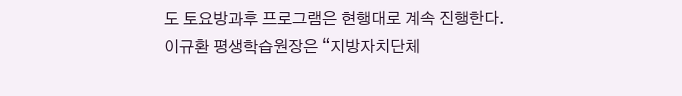도 토요방과후 프로그램은 현행대로 계속 진행한다.
이규환 평생학습원장은 “지방자치단체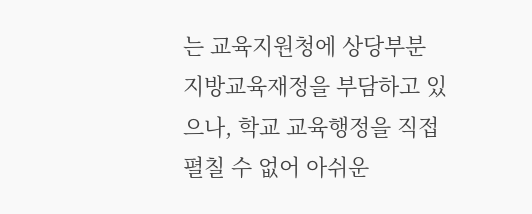는 교육지원청에 상당부분 지방교육재정을 부담하고 있으나, 학교 교육행정을 직접 펼칠 수 없어 아쉬운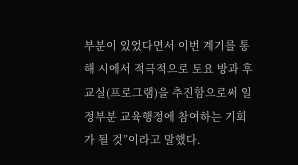부분이 있었다면서 이번 계기를 통해 시에서 적극적으로 토요 방과 후 교실(프로그램)을 추진함으로써 일정부분 교육행정에 참여하는 기회가 될 것”이라고 말했다.